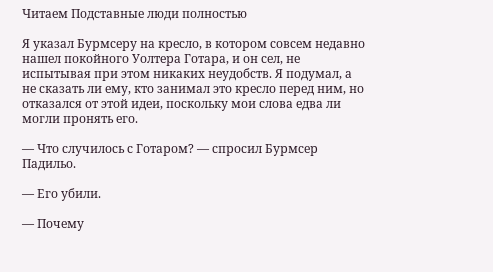Читаем Подставные люди полностью

Я указал Бурмсеру на кресло, в котором совсем недавно нашел покойного Уолтера Готара, и он сел, не испытывая при этом никаких неудобств. Я подумал, а не сказать ли ему, кто занимал это кресло перед ним, но отказался от этой идеи, поскольку мои слова едва ли могли пронять его.

— Что случилось с Готаром? — спросил Бурмсер Падильо.

— Его убили.

— Почему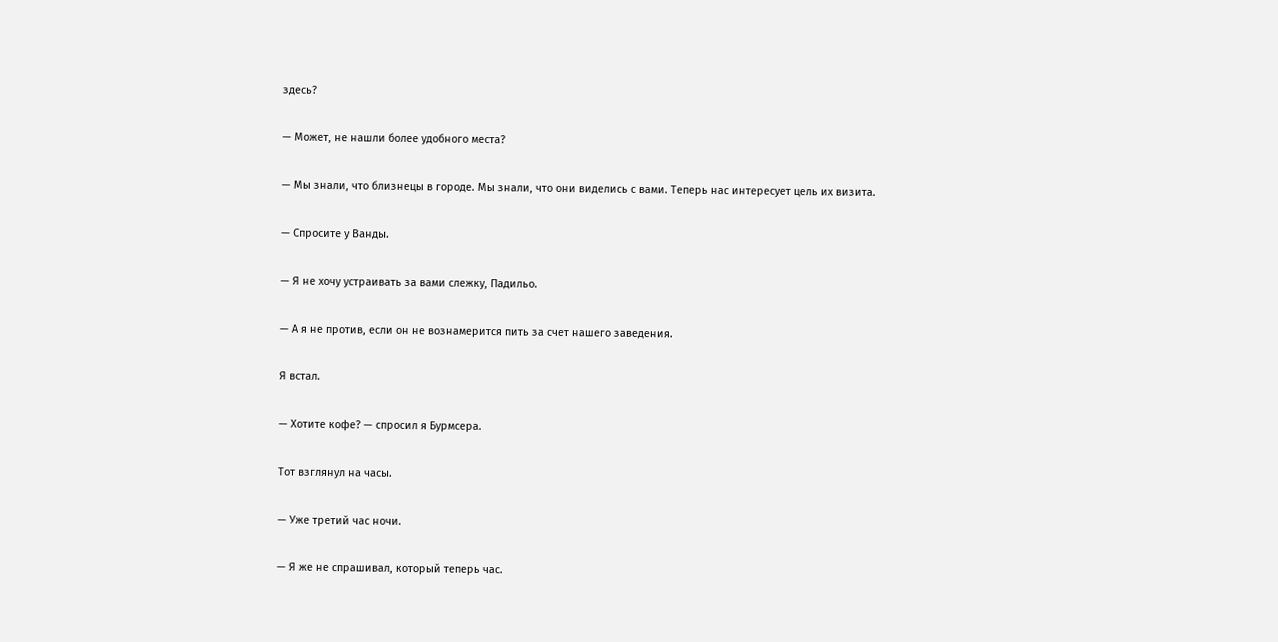здесь?

— Может, не нашли более удобного места?

— Мы знали, что близнецы в городе. Мы знали, что они виделись с вами. Теперь нас интересует цель их визита.

— Спросите у Ванды.

— Я не хочу устраивать за вами слежку, Падильо.

— А я не против, если он не вознамерится пить за счет нашего заведения.

Я встал.

— Хотите кофе? — спросил я Бурмсера.

Тот взглянул на часы.

— Уже третий час ночи.

— Я же не спрашивал, который теперь час.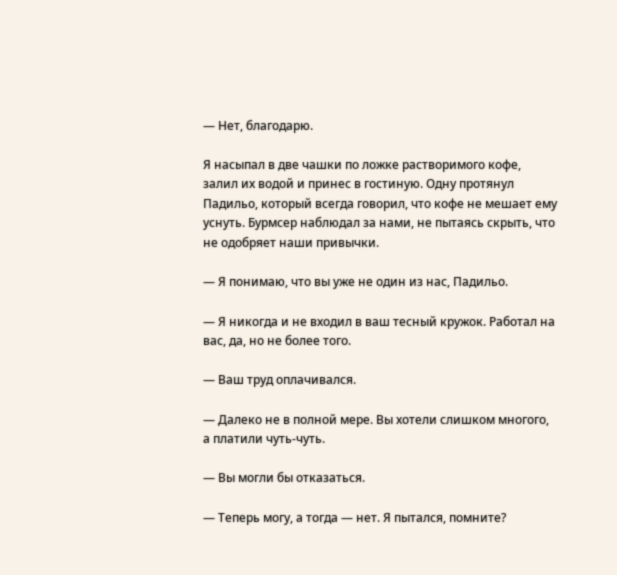— Нет, благодарю.

Я насыпал в две чашки по ложке растворимого кофе, залил их водой и принес в гостиную. Одну протянул Падильо, который всегда говорил, что кофе не мешает ему уснуть. Бурмсер наблюдал за нами, не пытаясь скрыть, что не одобряет наши привычки.

— Я понимаю, что вы уже не один из нас, Падильо.

— Я никогда и не входил в ваш тесный кружок. Работал на вас, да, но не более того.

— Ваш труд оплачивался.

— Далеко не в полной мере. Вы хотели слишком многого, а платили чуть-чуть.

— Вы могли бы отказаться.

— Теперь могу, а тогда — нет. Я пытался, помните?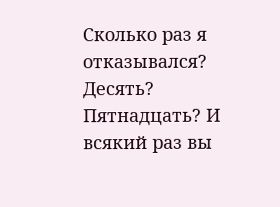Сколько раз я отказывался? Десять? Пятнадцать? И всякий раз вы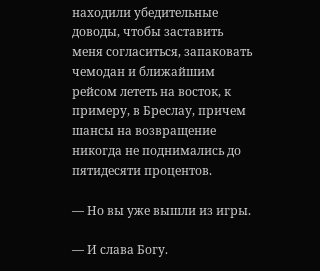находили убедительные доводы, чтобы заставить меня согласиться, запаковать чемодан и ближайшим рейсом лететь на восток, к примеру, в Бреслау, причем шансы на возвращение никогда не поднимались до пятидесяти процентов.

— Но вы уже вышли из игры.

— И слава Богу.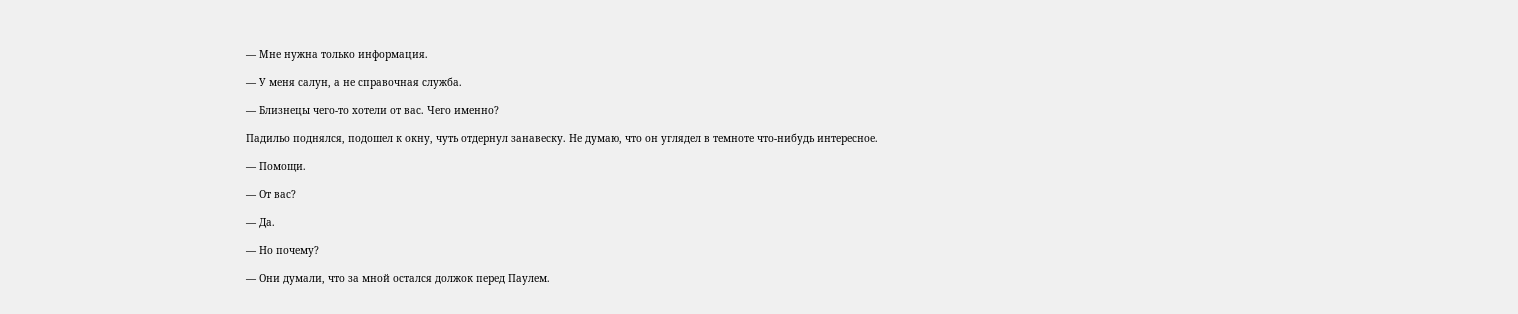— Мне нужна только информация.

— У меня салун, а не справочная служба.

— Близнецы чего-то хотели от вас. Чего именно?

Падильо поднялся, подошел к окну, чуть отдернул занавеску. Не думаю, что он углядел в темноте что-нибудь интересное.

— Помощи.

— От вас?

— Да.

— Но почему?

— Они думали, что за мной остался должок перед Паулем.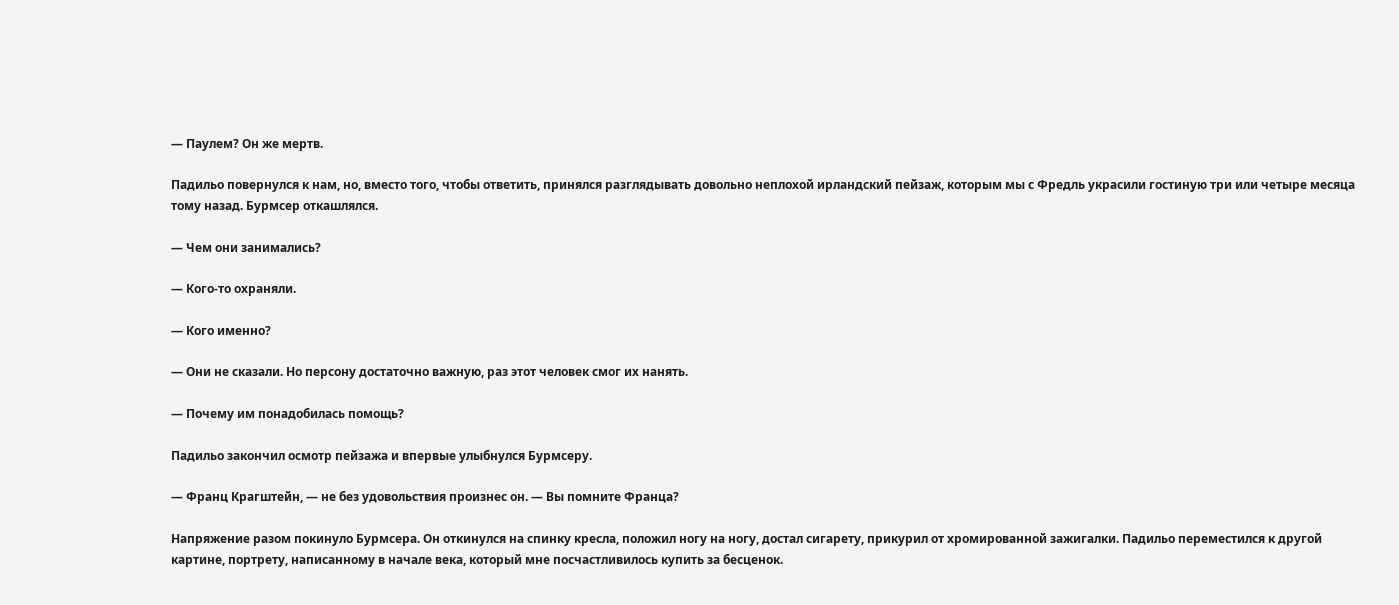— Паулем? Он же мертв.

Падильо повернулся к нам, но, вместо того, чтобы ответить, принялся разглядывать довольно неплохой ирландский пейзаж, которым мы с Фредль украсили гостиную три или четыре месяца тому назад. Бурмсер откашлялся.

— Чем они занимались?

— Кого-то охраняли.

— Кого именно?

— Они не сказали. Но персону достаточно важную, раз этот человек смог их нанять.

— Почему им понадобилась помощь?

Падильо закончил осмотр пейзажа и впервые улыбнулся Бурмсеру.

— Франц Крагштейн, — не без удовольствия произнес он. — Вы помните Франца?

Напряжение разом покинуло Бурмсера. Он откинулся на спинку кресла, положил ногу на ногу, достал сигарету, прикурил от хромированной зажигалки. Падильо переместился к другой картине, портрету, написанному в начале века, который мне посчастливилось купить за бесценок.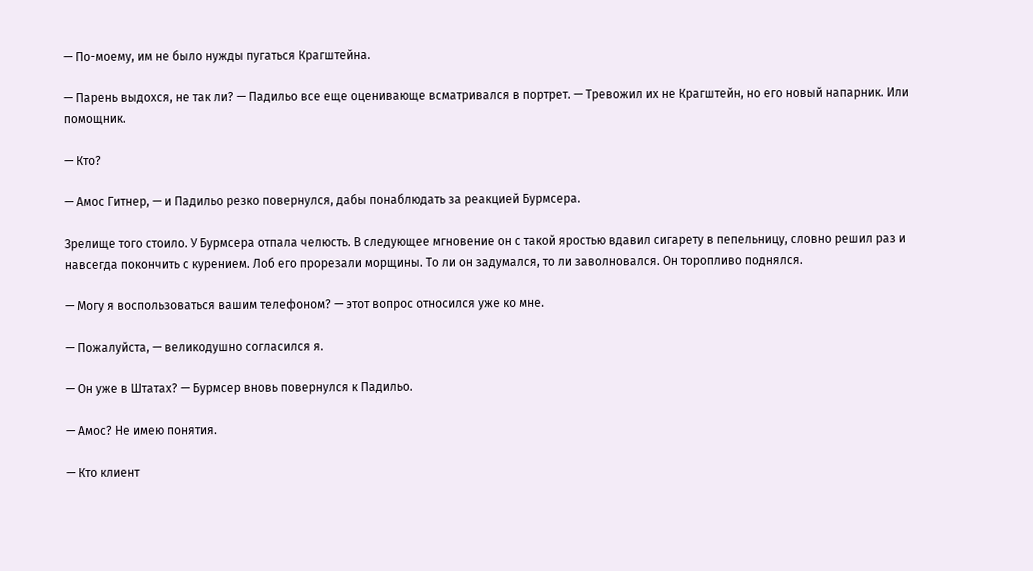— По-моему, им не было нужды пугаться Крагштейна.

— Парень выдохся, не так ли? — Падильо все еще оценивающе всматривался в портрет. — Тревожил их не Крагштейн, но его новый напарник. Или помощник.

— Кто?

— Амос Гитнер, — и Падильо резко повернулся, дабы понаблюдать за реакцией Бурмсера.

Зрелище того стоило. У Бурмсера отпала челюсть. В следующее мгновение он с такой яростью вдавил сигарету в пепельницу, словно решил раз и навсегда покончить с курением. Лоб его прорезали морщины. То ли он задумался, то ли заволновался. Он торопливо поднялся.

— Могу я воспользоваться вашим телефоном? — этот вопрос относился уже ко мне.

— Пожалуйста, — великодушно согласился я.

— Он уже в Штатах? — Бурмсер вновь повернулся к Падильо.

— Амос? Не имею понятия.

— Кто клиент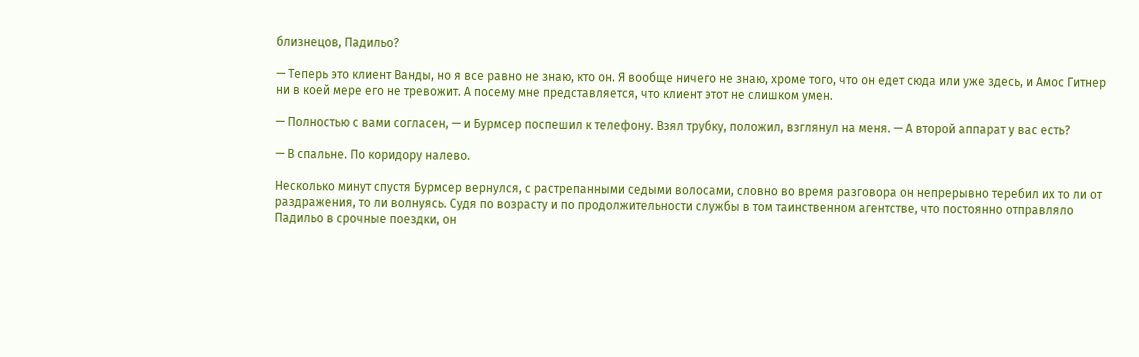близнецов, Падильо?

— Теперь это клиент Ванды, но я все равно не знаю, кто он. Я вообще ничего не знаю, хроме того, что он едет сюда или уже здесь, и Амос Гитнер ни в коей мере его не тревожит. А посему мне представляется, что клиент этот не слишком умен.

— Полностью с вами согласен, — и Бурмсер поспешил к телефону. Взял трубку, положил, взглянул на меня. — А второй аппарат у вас есть?

— В спальне. По коридору налево.

Несколько минут спустя Бурмсер вернулся, с растрепанными седыми волосами, словно во время разговора он непрерывно теребил их то ли от раздражения, то ли волнуясь. Судя по возрасту и по продолжительности службы в том таинственном агентстве, что постоянно отправляло Падильо в срочные поездки, он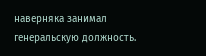наверняка занимал генеральскую должность.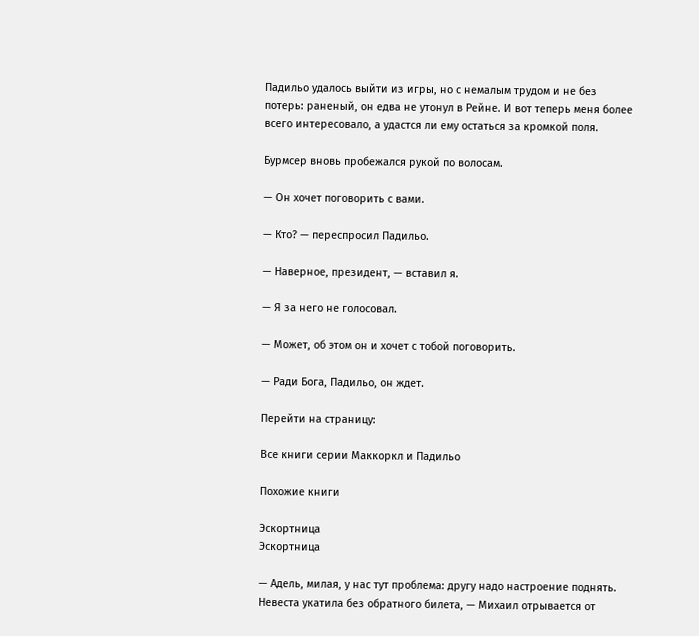Падильо удалось выйти из игры, но с немалым трудом и не без потерь: раненый, он едва не утонул в Рейне. И вот теперь меня более всего интересовало, а удастся ли ему остаться за кромкой поля.

Бурмсер вновь пробежался рукой по волосам.

— Он хочет поговорить с вами.

— Кто? — переспросил Падильо.

— Наверное, президент, — вставил я.

— Я за него не голосовал.

— Может, об этом он и хочет с тобой поговорить.

— Ради Бога, Падильо, он ждет.

Перейти на страницу:

Все книги серии Маккоркл и Падильо

Похожие книги

Эскортница
Эскортница

— Адель, милая, у нас тут проблема: другу надо настроение поднять. Невеста укатила без обратного билета, — Михаил отрывается от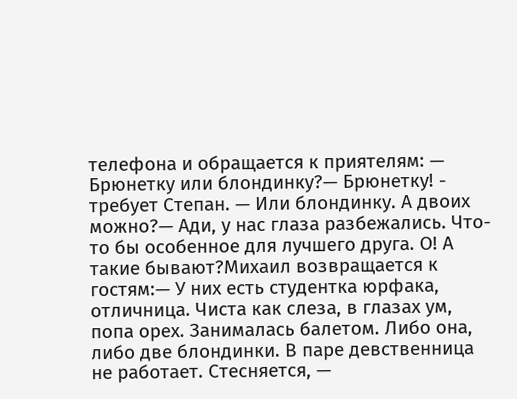телефона и обращается к приятелям: — Брюнетку или блондинку?— Брюнетку! - требует Степан. — Или блондинку. А двоих можно?— Ади, у нас глаза разбежались. Что-то бы особенное для лучшего друга. О! А такие бывают?Михаил возвращается к гостям:— У них есть студентка юрфака, отличница. Чиста как слеза, в глазах ум, попа орех. Занималась балетом. Либо она, либо две блондинки. В паре девственница не работает. Стесняется, —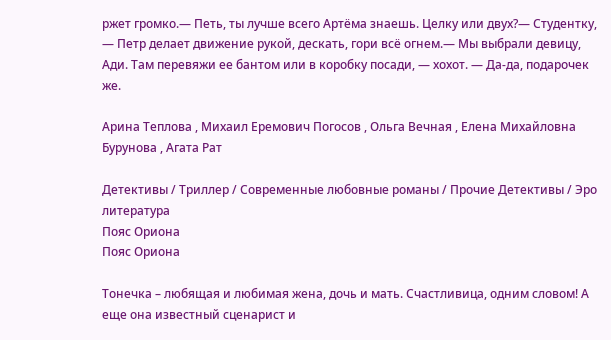ржет громко.— Петь, ты лучше всего Артёма знаешь. Целку или двух?— Студентку, — Петр делает движение рукой, дескать, гори всё огнем.— Мы выбрали девицу, Ади. Там перевяжи ее бантом или в коробку посади, — хохот. — Да-да, подарочек же.

Арина Теплова , Михаил Еремович Погосов , Ольга Вечная , Елена Михайловна Бурунова , Агата Рат

Детективы / Триллер / Современные любовные романы / Прочие Детективы / Эро литература
Пояс Ориона
Пояс Ориона

Тонечка – любящая и любимая жена, дочь и мать. Счастливица, одним словом! А еще она известный сценарист и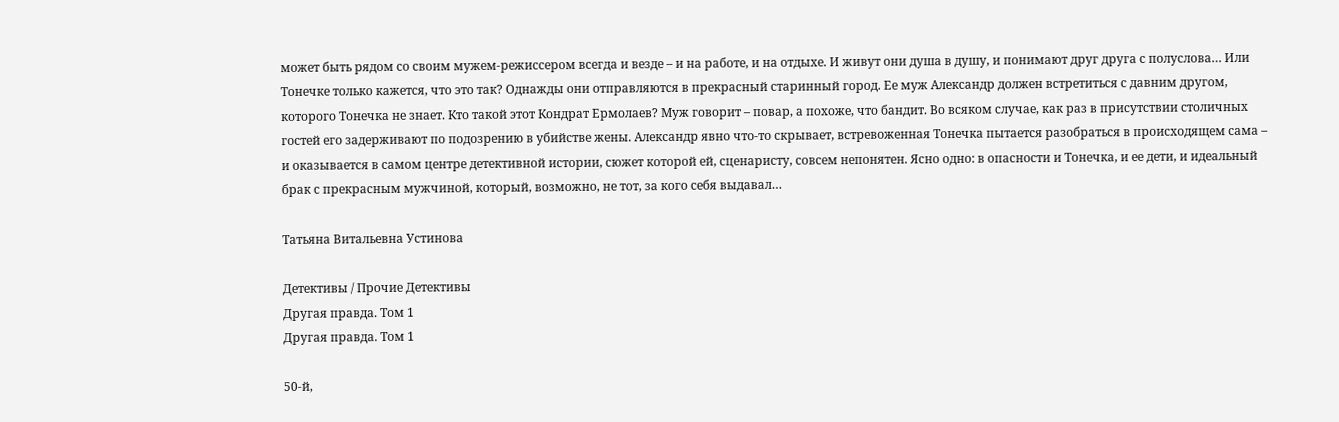может быть рядом со своим мужем-режиссером всегда и везде – и на работе, и на отдыхе. И живут они душа в душу, и понимают друг друга с полуслова… Или Тонечке только кажется, что это так? Однажды они отправляются в прекрасный старинный город. Ее муж Александр должен встретиться с давним другом, которого Тонечка не знает. Кто такой этот Кондрат Ермолаев? Муж говорит – повар, а похоже, что бандит. Во всяком случае, как раз в присутствии столичных гостей его задерживают по подозрению в убийстве жены. Александр явно что-то скрывает, встревоженная Тонечка пытается разобраться в происходящем сама – и оказывается в самом центре детективной истории, сюжет которой ей, сценаристу, совсем непонятен. Ясно одно: в опасности и Тонечка, и ее дети, и идеальный брак с прекрасным мужчиной, который, возможно, не тот, за кого себя выдавал…

Татьяна Витальевна Устинова

Детективы / Прочие Детективы
Другая правда. Том 1
Другая правда. Том 1

50-й,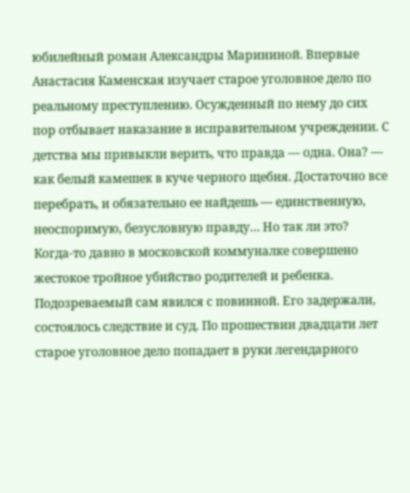юбилейный роман Александры Марининой. Впервые Анастасия Каменская изучает старое уголовное дело по реальному преступлению. Осужденный по нему до сих пор отбывает наказание в исправительном учреждении. С детства мы привыкли верить, что правда — одна. Она? — как белый камешек в куче черного щебня. Достаточно все перебрать, и обязательно ее найдешь — единственную, неоспоримую, безусловную правду… Но так ли это? Когда-то давно в московской коммуналке совершено жестокое тройное убийство родителей и ребенка. Подозреваемый сам явился с повинной. Его задержали, состоялось следствие и суд. По прошествии двадцати лет старое уголовное дело попадает в руки легендарного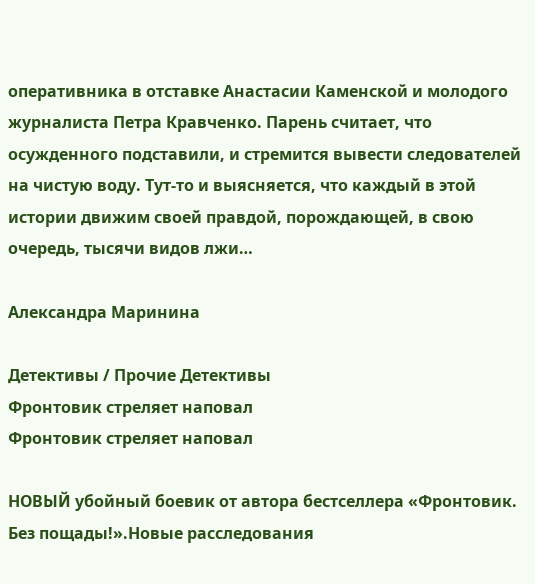оперативника в отставке Анастасии Каменской и молодого журналиста Петра Кравченко. Парень считает, что осужденного подставили, и стремится вывести следователей на чистую воду. Тут-то и выясняется, что каждый в этой истории движим своей правдой, порождающей, в свою очередь, тысячи видов лжи…

Александра Маринина

Детективы / Прочие Детективы
Фронтовик стреляет наповал
Фронтовик стреляет наповал

НОВЫЙ убойный боевик от автора бестселлера «Фронтовик. Без пощады!».Новые расследования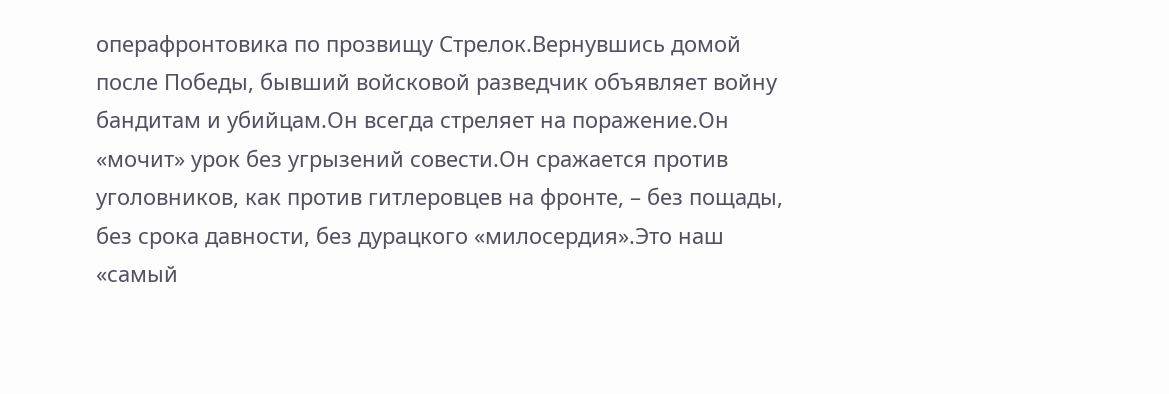операфронтовика по прозвищу Стрелок.Вернувшись домой после Победы, бывший войсковой разведчик объявляет войну бандитам и убийцам.Он всегда стреляет на поражение.Он «мочит» урок без угрызений совести.Он сражается против уголовников, как против гитлеровцев на фронте, – без пощады, без срока давности, без дурацкого «милосердия».Это наш «самый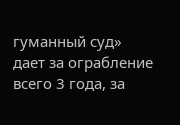гуманный суд» дает за ограбление всего 3 года, за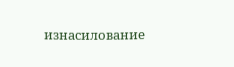изнасилование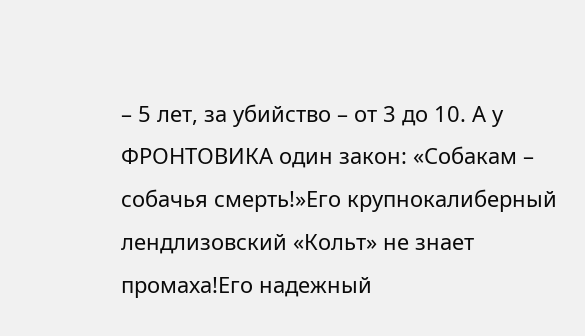– 5 лет, за убийство – от 3 до 10. А у ФРОНТОВИКА один закон: «Собакам – собачья смерть!»Его крупнокалиберный лендлизовский «Кольт» не знает промаха!Его надежный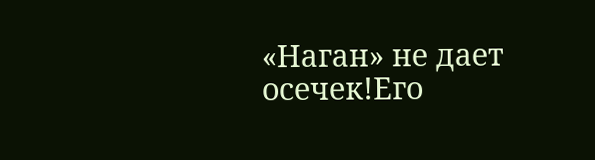«Наган» не дает осечек!Его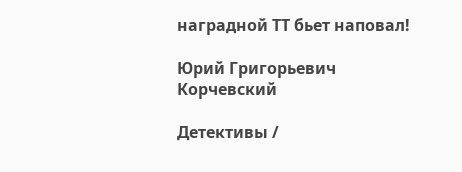наградной ТТ бьет наповал!

Юрий Григорьевич Корчевский

Детективы /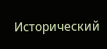Исторический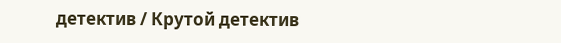детектив / Крутой детектив